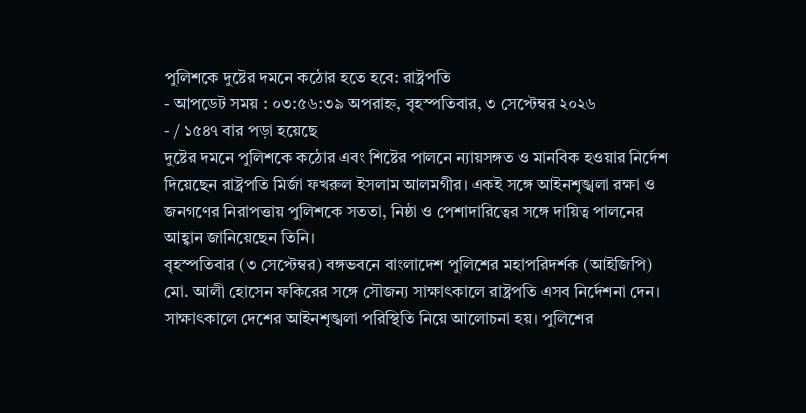পুলিশকে দুষ্টের দমনে কঠোর হতে হবে: রাষ্ট্রপতি
- আপডেট সময় : ০৩:৫৬:৩৯ অপরাহ্ন, বৃহস্পতিবার, ৩ সেপ্টেম্বর ২০২৬
- / ১৫৪৭ বার পড়া হয়েছে
দুষ্টের দমনে পুলিশকে কঠোর এবং শিষ্টের পালনে ন্যায়সঙ্গত ও মানবিক হওয়ার নির্দেশ দিয়েছেন রাষ্ট্রপতি মির্জা ফখরুল ইসলাম আলমগীর। একই সঙ্গে আইনশৃঙ্খলা রক্ষা ও জনগণের নিরাপত্তায় পুলিশকে সততা, নিষ্ঠা ও পেশাদারিত্বের সঙ্গে দায়িত্ব পালনের আহ্বান জানিয়েছেন তিনি।
বৃহস্পতিবার (৩ সেপ্টেম্বর) বঙ্গভবনে বাংলাদেশ পুলিশের মহাপরিদর্শক (আইজিপি) মো. আলী হোসেন ফকিরের সঙ্গে সৌজন্য সাক্ষাৎকালে রাষ্ট্রপতি এসব নির্দেশনা দেন।
সাক্ষাৎকালে দেশের আইনশৃঙ্খলা পরিস্থিতি নিয়ে আলোচনা হয়। পুলিশের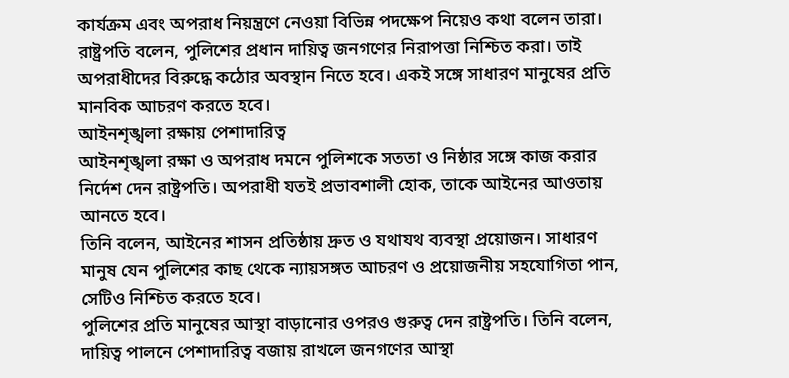কার্যক্রম এবং অপরাধ নিয়ন্ত্রণে নেওয়া বিভিন্ন পদক্ষেপ নিয়েও কথা বলেন তারা।
রাষ্ট্রপতি বলেন, পুলিশের প্রধান দায়িত্ব জনগণের নিরাপত্তা নিশ্চিত করা। তাই অপরাধীদের বিরুদ্ধে কঠোর অবস্থান নিতে হবে। একই সঙ্গে সাধারণ মানুষের প্রতি মানবিক আচরণ করতে হবে।
আইনশৃঙ্খলা রক্ষায় পেশাদারিত্ব
আইনশৃঙ্খলা রক্ষা ও অপরাধ দমনে পুলিশকে সততা ও নিষ্ঠার সঙ্গে কাজ করার নির্দেশ দেন রাষ্ট্রপতি। অপরাধী যতই প্রভাবশালী হোক, তাকে আইনের আওতায় আনতে হবে।
তিনি বলেন, আইনের শাসন প্রতিষ্ঠায় দ্রুত ও যথাযথ ব্যবস্থা প্রয়োজন। সাধারণ মানুষ যেন পুলিশের কাছ থেকে ন্যায়সঙ্গত আচরণ ও প্রয়োজনীয় সহযোগিতা পান, সেটিও নিশ্চিত করতে হবে।
পুলিশের প্রতি মানুষের আস্থা বাড়ানোর ওপরও গুরুত্ব দেন রাষ্ট্রপতি। তিনি বলেন, দায়িত্ব পালনে পেশাদারিত্ব বজায় রাখলে জনগণের আস্থা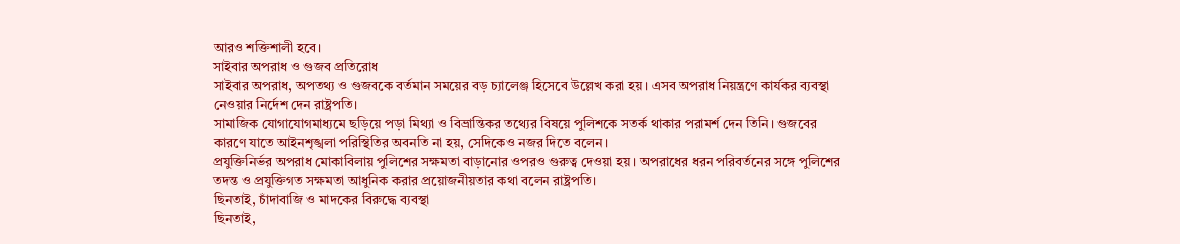আরও শক্তিশালী হবে।
সাইবার অপরাধ ও গুজব প্রতিরোধ
সাইবার অপরাধ, অপতথ্য ও গুজবকে বর্তমান সময়ের বড় চ্যালেঞ্জ হিসেবে উল্লেখ করা হয়। এসব অপরাধ নিয়ন্ত্রণে কার্যকর ব্যবস্থা নেওয়ার নির্দেশ দেন রাষ্ট্রপতি।
সামাজিক যোগাযোগমাধ্যমে ছড়িয়ে পড়া মিথ্যা ও বিভ্রান্তিকর তথ্যের বিষয়ে পুলিশকে সতর্ক থাকার পরামর্শ দেন তিনি। গুজবের কারণে যাতে আইনশৃঙ্খলা পরিস্থিতির অবনতি না হয়, সেদিকেও নজর দিতে বলেন।
প্রযুক্তিনির্ভর অপরাধ মোকাবিলায় পুলিশের সক্ষমতা বাড়ানোর ওপরও গুরুত্ব দেওয়া হয়। অপরাধের ধরন পরিবর্তনের সঙ্গে পুলিশের তদন্ত ও প্রযুক্তিগত সক্ষমতা আধুনিক করার প্রয়োজনীয়তার কথা বলেন রাষ্ট্রপতি।
ছিনতাই, চাঁদাবাজি ও মাদকের বিরুদ্ধে ব্যবস্থা
ছিনতাই,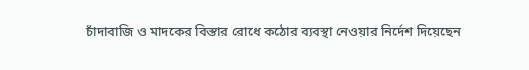চাঁদাবাজি ও মাদকের বিস্তার রোধে কঠোর ব্যবস্থা নেওয়ার নির্দেশ দিয়েছেন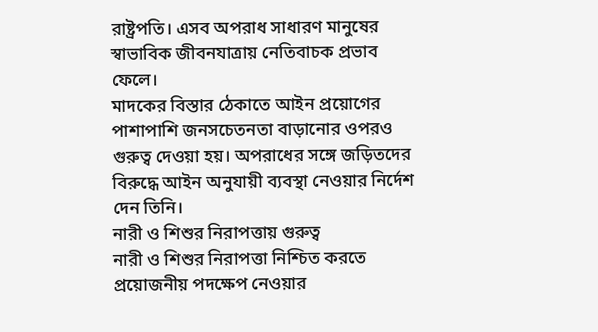রাষ্ট্রপতি। এসব অপরাধ সাধারণ মানুষের স্বাভাবিক জীবনযাত্রায় নেতিবাচক প্রভাব ফেলে।
মাদকের বিস্তার ঠেকাতে আইন প্রয়োগের পাশাপাশি জনসচেতনতা বাড়ানোর ওপরও গুরুত্ব দেওয়া হয়। অপরাধের সঙ্গে জড়িতদের বিরুদ্ধে আইন অনুযায়ী ব্যবস্থা নেওয়ার নির্দেশ দেন তিনি।
নারী ও শিশুর নিরাপত্তায় গুরুত্ব
নারী ও শিশুর নিরাপত্তা নিশ্চিত করতে প্রয়োজনীয় পদক্ষেপ নেওয়ার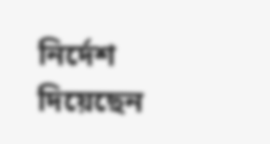নির্দেশ দিয়েছেন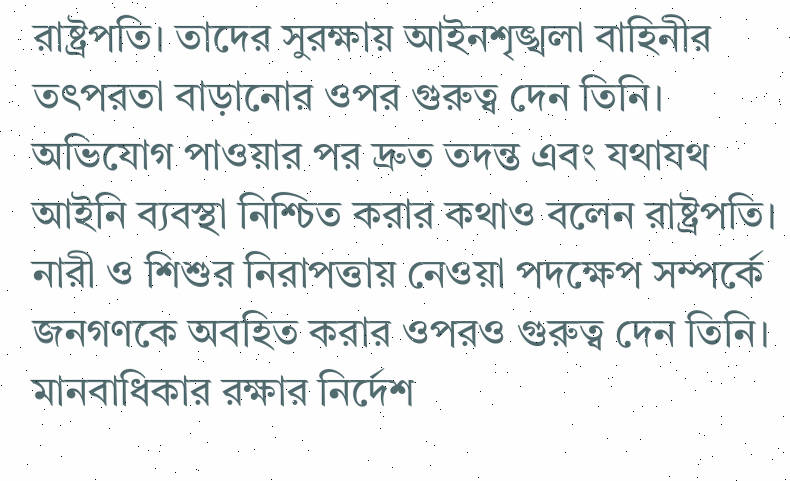রাষ্ট্রপতি। তাদের সুরক্ষায় আইনশৃঙ্খলা বাহিনীর তৎপরতা বাড়ানোর ওপর গুরুত্ব দেন তিনি।
অভিযোগ পাওয়ার পর দ্রুত তদন্ত এবং যথাযথ আইনি ব্যবস্থা নিশ্চিত করার কথাও বলেন রাষ্ট্রপতি। নারী ও শিশুর নিরাপত্তায় নেওয়া পদক্ষেপ সম্পর্কে জনগণকে অবহিত করার ওপরও গুরুত্ব দেন তিনি।
মানবাধিকার রক্ষার নির্দেশ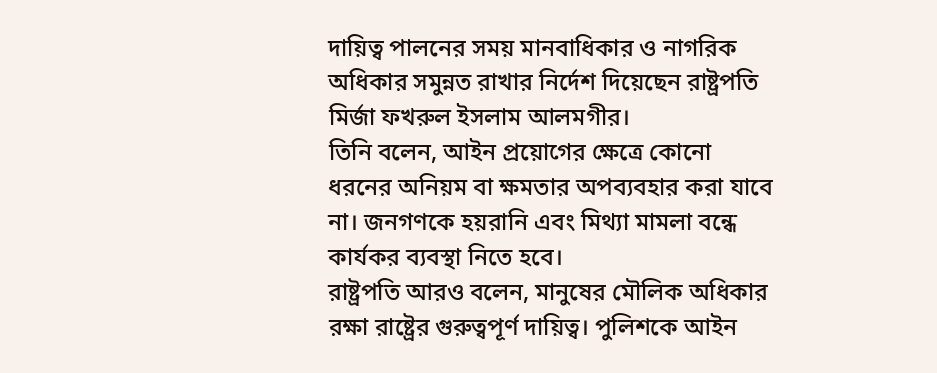দায়িত্ব পালনের সময় মানবাধিকার ও নাগরিক অধিকার সমুন্নত রাখার নির্দেশ দিয়েছেন রাষ্ট্রপতি মির্জা ফখরুল ইসলাম আলমগীর।
তিনি বলেন, আইন প্রয়োগের ক্ষেত্রে কোনো ধরনের অনিয়ম বা ক্ষমতার অপব্যবহার করা যাবে না। জনগণকে হয়রানি এবং মিথ্যা মামলা বন্ধে কার্যকর ব্যবস্থা নিতে হবে।
রাষ্ট্রপতি আরও বলেন, মানুষের মৌলিক অধিকার রক্ষা রাষ্ট্রের গুরুত্বপূর্ণ দায়িত্ব। পুলিশকে আইন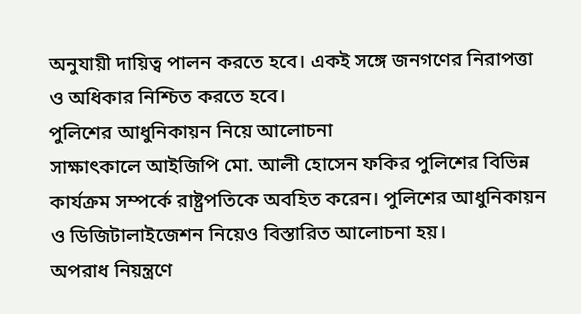অনুযায়ী দায়িত্ব পালন করতে হবে। একই সঙ্গে জনগণের নিরাপত্তা ও অধিকার নিশ্চিত করতে হবে।
পুলিশের আধুনিকায়ন নিয়ে আলোচনা
সাক্ষাৎকালে আইজিপি মো. আলী হোসেন ফকির পুলিশের বিভিন্ন কার্যক্রম সম্পর্কে রাষ্ট্রপতিকে অবহিত করেন। পুলিশের আধুনিকায়ন ও ডিজিটালাইজেশন নিয়েও বিস্তারিত আলোচনা হয়।
অপরাধ নিয়ন্ত্রণে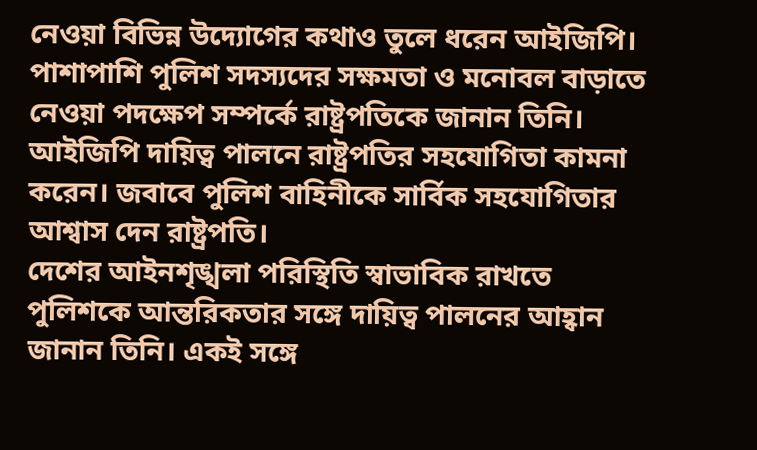নেওয়া বিভিন্ন উদ্যোগের কথাও তুলে ধরেন আইজিপি। পাশাপাশি পুলিশ সদস্যদের সক্ষমতা ও মনোবল বাড়াতে নেওয়া পদক্ষেপ সম্পর্কে রাষ্ট্রপতিকে জানান তিনি।
আইজিপি দায়িত্ব পালনে রাষ্ট্রপতির সহযোগিতা কামনা করেন। জবাবে পুলিশ বাহিনীকে সার্বিক সহযোগিতার আশ্বাস দেন রাষ্ট্রপতি।
দেশের আইনশৃঙ্খলা পরিস্থিতি স্বাভাবিক রাখতে পুলিশকে আন্তরিকতার সঙ্গে দায়িত্ব পালনের আহ্বান জানান তিনি। একই সঙ্গে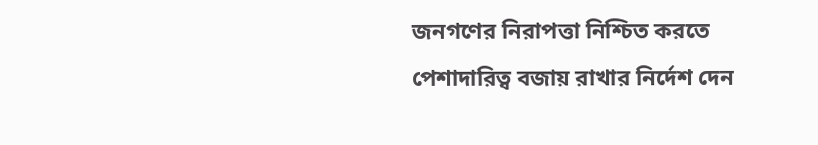জনগণের নিরাপত্তা নিশ্চিত করতে পেশাদারিত্ব বজায় রাখার নির্দেশ দেন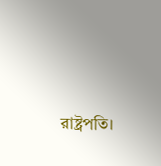রাষ্ট্রপতি।